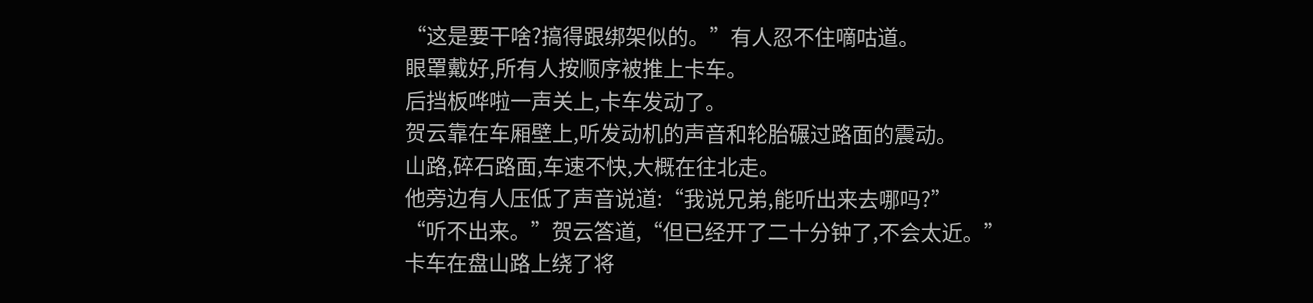“这是要干啥?搞得跟绑架似的。”有人忍不住嘀咕道。
眼罩戴好,所有人按顺序被推上卡车。
后挡板哗啦一声关上,卡车发动了。
贺云靠在车厢壁上,听发动机的声音和轮胎碾过路面的震动。
山路,碎石路面,车速不快,大概在往北走。
他旁边有人压低了声音说道:“我说兄弟,能听出来去哪吗?”
“听不出来。”贺云答道,“但已经开了二十分钟了,不会太近。”
卡车在盘山路上绕了将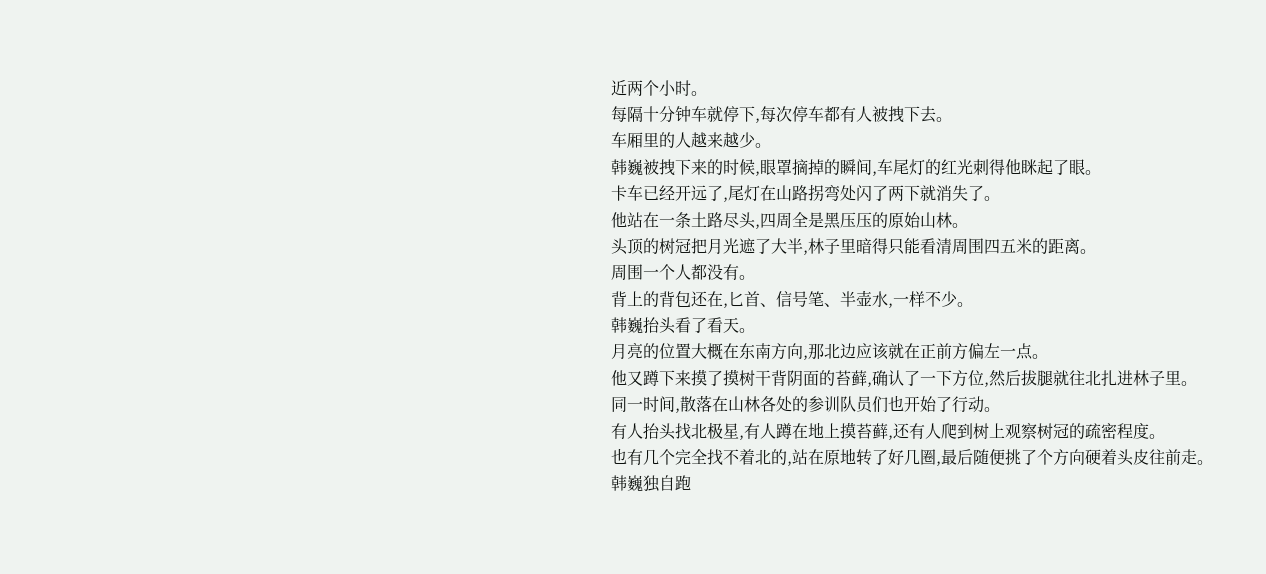近两个小时。
每隔十分钟车就停下,每次停车都有人被拽下去。
车厢里的人越来越少。
韩巍被拽下来的时候,眼罩摘掉的瞬间,车尾灯的红光刺得他眯起了眼。
卡车已经开远了,尾灯在山路拐弯处闪了两下就消失了。
他站在一条土路尽头,四周全是黑压压的原始山林。
头顶的树冠把月光遮了大半,林子里暗得只能看清周围四五米的距离。
周围一个人都没有。
背上的背包还在,匕首、信号笔、半壶水,一样不少。
韩巍抬头看了看天。
月亮的位置大概在东南方向,那北边应该就在正前方偏左一点。
他又蹲下来摸了摸树干背阴面的苔藓,确认了一下方位,然后拔腿就往北扎进林子里。
同一时间,散落在山林各处的参训队员们也开始了行动。
有人抬头找北极星,有人蹲在地上摸苔藓,还有人爬到树上观察树冠的疏密程度。
也有几个完全找不着北的,站在原地转了好几圈,最后随便挑了个方向硬着头皮往前走。
韩巍独自跑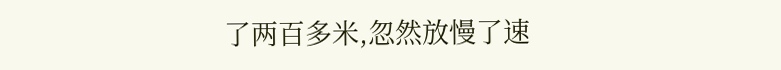了两百多米,忽然放慢了速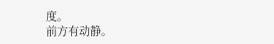度。
前方有动静。